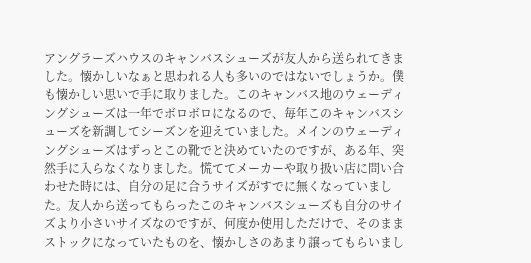アングラーズハウスのキャンバスシューズが友人から送られてきました。懐かしいなぁと思われる人も多いのではないでしょうか。僕も懐かしい思いで手に取りました。このキャンバス地のウェーディングシューズは一年でボロボロになるので、毎年このキャンバスシューズを新調してシーズンを迎えていました。メインのウェーディングシューズはずっとこの靴でと決めていたのですが、ある年、突然手に入らなくなりました。慌ててメーカーや取り扱い店に問い合わせた時には、自分の足に合うサイズがすでに無くなっていました。友人から送ってもらったこのキャンバスシューズも自分のサイズより小さいサイズなのですが、何度か使用しただけで、そのままストックになっていたものを、懐かしさのあまり譲ってもらいまし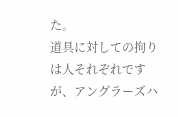た。
道具に対しての拘りは人それぞれですが、アングラーズハ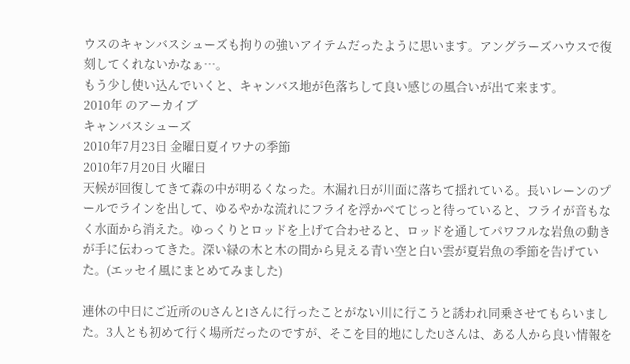ウスのキャンバスシューズも拘りの強いアイテムだったように思います。アングラーズハウスで復刻してくれないかなぁ…。
もう少し使い込んでいくと、キャンバス地が色落ちして良い感じの風合いが出て来ます。
2010年 のアーカイブ
キャンバスシューズ
2010年7月23日 金曜日夏イワナの季節
2010年7月20日 火曜日
天候が回復してきて森の中が明るくなった。木漏れ日が川面に落ちて揺れている。長いレーンのプールでラインを出して、ゆるやかな流れにフライを浮かべてじっと待っていると、フライが音もなく水面から消えた。ゆっくりとロッドを上げて合わせると、ロッドを通してパワフルな岩魚の動きが手に伝わってきた。深い緑の木と木の間から見える青い空と白い雲が夏岩魚の季節を告げていた。(エッセイ風にまとめてみました)

連休の中日にご近所のUさんとIさんに行ったことがない川に行こうと誘われ同乗させてもらいました。3人とも初めて行く場所だったのですが、そこを目的地にしたUさんは、ある人から良い情報を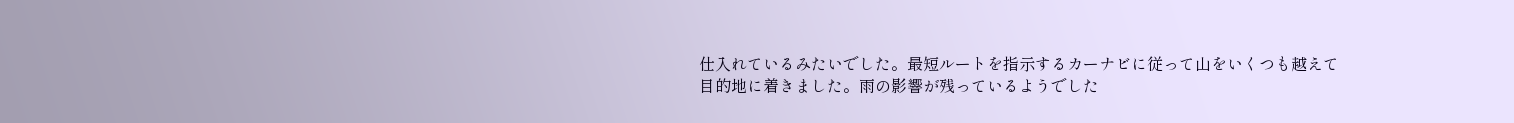仕入れているみたいでした。最短ルートを指示するカーナビに従って山をいくつも越えて目的地に着きました。雨の影響が残っているようでした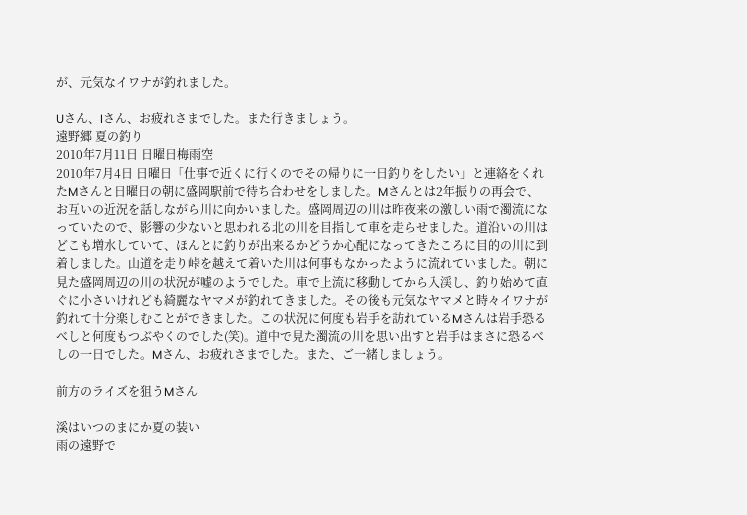が、元気なイワナが釣れました。

Uさん、Iさん、お疲れさまでした。また行きましょう。
遠野郷 夏の釣り
2010年7月11日 日曜日梅雨空
2010年7月4日 日曜日「仕事で近くに行くのでその帰りに一日釣りをしたい」と連絡をくれたMさんと日曜日の朝に盛岡駅前で待ち合わせをしました。Mさんとは2年振りの再会で、お互いの近況を話しながら川に向かいました。盛岡周辺の川は昨夜来の激しい雨で濁流になっていたので、影響の少ないと思われる北の川を目指して車を走らせました。道沿いの川はどこも増水していて、ほんとに釣りが出来るかどうか心配になってきたころに目的の川に到着しました。山道を走り峠を越えて着いた川は何事もなかったように流れていました。朝に見た盛岡周辺の川の状況が嘘のようでした。車で上流に移動してから入渓し、釣り始めて直ぐに小さいけれども綺麗なヤマメが釣れてきました。その後も元気なヤマメと時々イワナが釣れて十分楽しむことができました。この状況に何度も岩手を訪れているMさんは岩手恐るべしと何度もつぶやくのでした(笑)。道中で見た濁流の川を思い出すと岩手はまさに恐るべしの一日でした。Mさん、お疲れさまでした。また、ご一緒しましょう。

前方のライズを狙うMさん

溪はいつのまにか夏の装い
雨の遠野で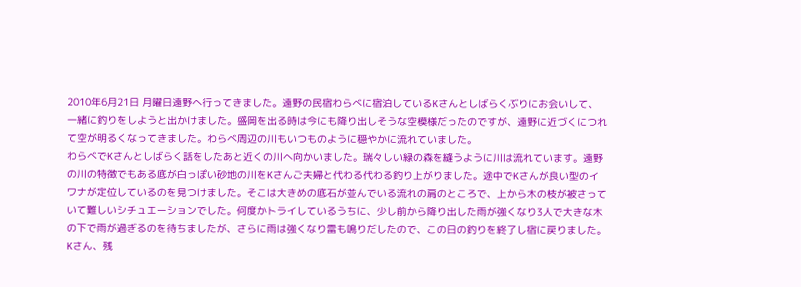2010年6月21日 月曜日遠野へ行ってきました。遠野の民宿わらべに宿泊しているKさんとしばらくぶりにお会いして、一緒に釣りをしようと出かけました。盛岡を出る時は今にも降り出しそうな空模様だったのですが、遠野に近づくにつれて空が明るくなってきました。わらべ周辺の川もいつものように穏やかに流れていました。
わらべでKさんとしばらく話をしたあと近くの川へ向かいました。瑞々しい緑の森を縫うように川は流れています。遠野の川の特徴でもある底が白っぽい砂地の川をKさんご夫婦と代わる代わる釣り上がりました。途中でKさんが良い型のイワナが定位しているのを見つけました。そこは大きめの底石が並んでいる流れの肩のところで、上から木の枝が被さっていて難しいシチュエーションでした。何度かトライしているうちに、少し前から降り出した雨が強くなり3人で大きな木の下で雨が過ぎるのを待ちましたが、さらに雨は強くなり雷も鳴りだしたので、この日の釣りを終了し宿に戻りました。Kさん、残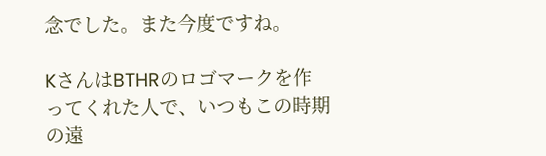念でした。また今度ですね。

KさんはBTHRのロゴマークを作ってくれた人で、いつもこの時期の遠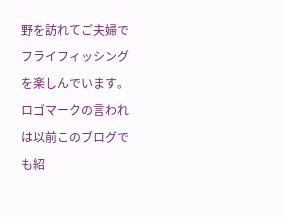野を訪れてご夫婦でフライフィッシングを楽しんでいます。ロゴマークの言われは以前このブログでも紹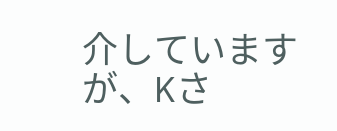介していますが、Kさ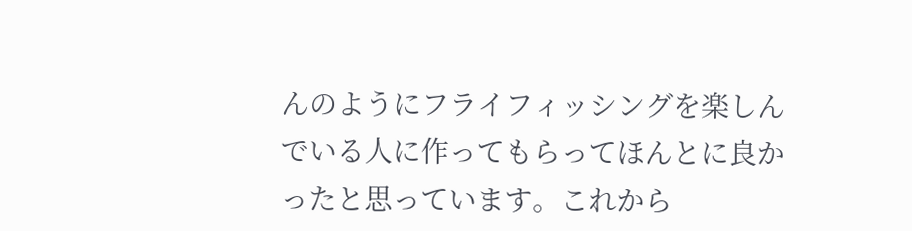んのようにフライフィッシングを楽しんでいる人に作ってもらってほんとに良かったと思っています。これから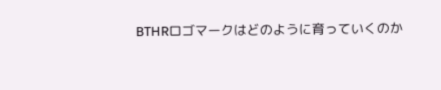BTHRロゴマークはどのように育っていくのか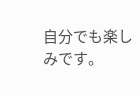自分でも楽しみです。